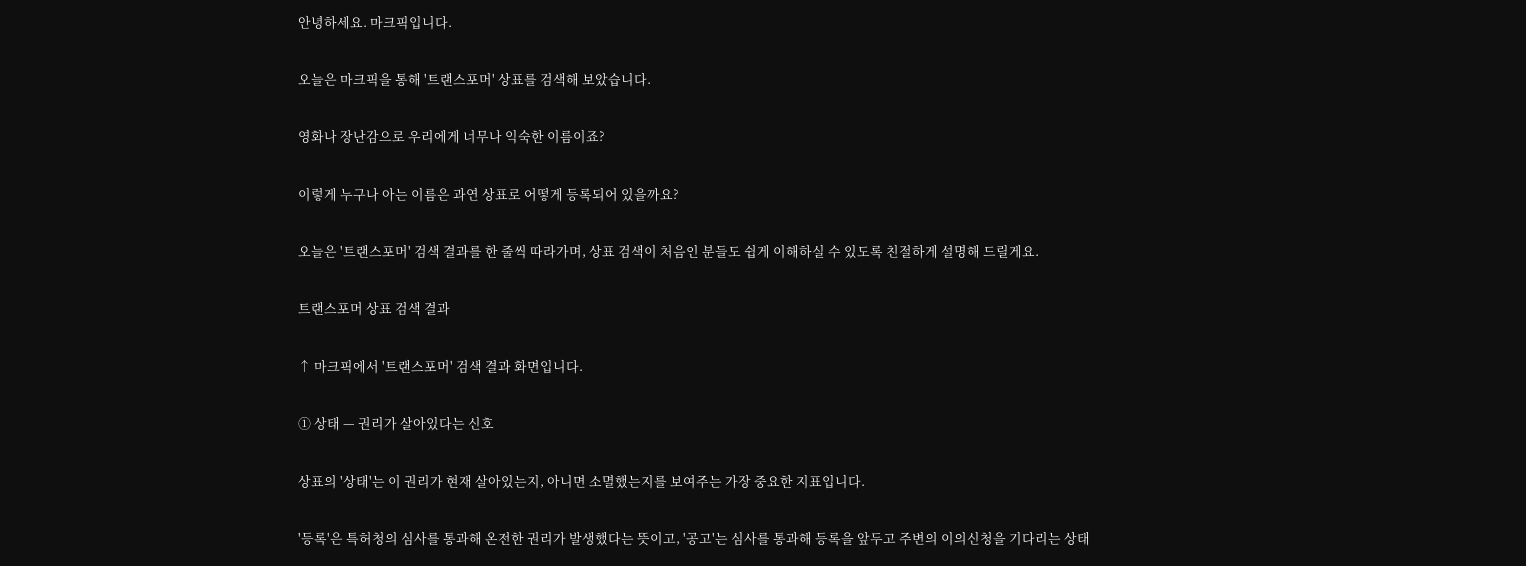안녕하세요. 마크픽입니다.

오늘은 마크픽을 통해 '트랜스포머' 상표를 검색해 보았습니다.

영화나 장난감으로 우리에게 너무나 익숙한 이름이죠?

이렇게 누구나 아는 이름은 과연 상표로 어떻게 등록되어 있을까요?

오늘은 '트랜스포머' 검색 결과를 한 줄씩 따라가며, 상표 검색이 처음인 분들도 쉽게 이해하실 수 있도록 친절하게 설명해 드릴게요.

트랜스포머 상표 검색 결과

↑ 마크픽에서 '트랜스포머' 검색 결과 화면입니다.

① 상태 — 권리가 살아있다는 신호

상표의 '상태'는 이 권리가 현재 살아있는지, 아니면 소멸했는지를 보여주는 가장 중요한 지표입니다.

'등록'은 특허청의 심사를 통과해 온전한 권리가 발생했다는 뜻이고, '공고'는 심사를 통과해 등록을 앞두고 주변의 이의신청을 기다리는 상태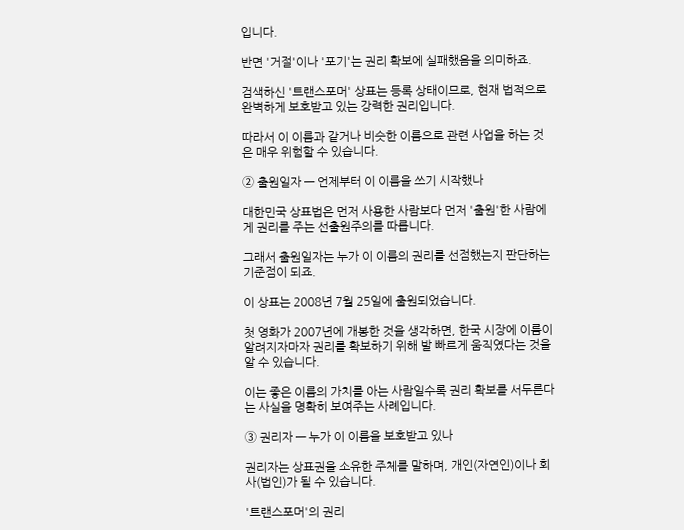입니다.

반면 '거절'이나 '포기'는 권리 확보에 실패했음을 의미하죠.

검색하신 '트랜스포머' 상표는 등록 상태이므로, 현재 법적으로 완벽하게 보호받고 있는 강력한 권리입니다.

따라서 이 이름과 같거나 비슷한 이름으로 관련 사업을 하는 것은 매우 위험할 수 있습니다.

② 출원일자 — 언제부터 이 이름을 쓰기 시작했나

대한민국 상표법은 먼저 사용한 사람보다 먼저 '출원'한 사람에게 권리를 주는 선출원주의를 따릅니다.

그래서 출원일자는 누가 이 이름의 권리를 선점했는지 판단하는 기준점이 되죠.

이 상표는 2008년 7월 25일에 출원되었습니다.

첫 영화가 2007년에 개봉한 것을 생각하면, 한국 시장에 이름이 알려지자마자 권리를 확보하기 위해 발 빠르게 움직였다는 것을 알 수 있습니다.

이는 좋은 이름의 가치를 아는 사람일수록 권리 확보를 서두른다는 사실을 명확히 보여주는 사례입니다.

③ 권리자 — 누가 이 이름을 보호받고 있나

권리자는 상표권을 소유한 주체를 말하며, 개인(자연인)이나 회사(법인)가 될 수 있습니다.

'트랜스포머'의 권리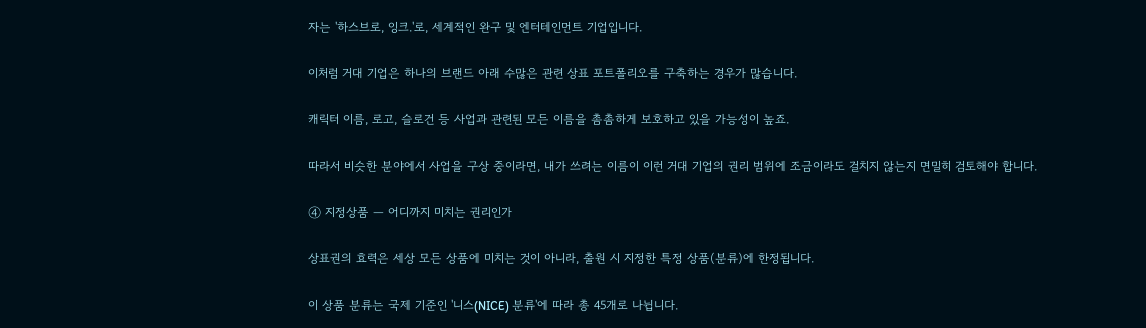자는 '하스브로, 잉크.'로, 세계적인 완구 및 엔터테인먼트 기업입니다.

이처럼 거대 기업은 하나의 브랜드 아래 수많은 관련 상표 포트폴리오를 구축하는 경우가 많습니다.

캐릭터 이름, 로고, 슬로건 등 사업과 관련된 모든 이름을 촘촘하게 보호하고 있을 가능성이 높죠.

따라서 비슷한 분야에서 사업을 구상 중이라면, 내가 쓰려는 이름이 이런 거대 기업의 권리 범위에 조금이라도 걸치지 않는지 면밀히 검토해야 합니다.

④ 지정상품 — 어디까지 미치는 권리인가

상표권의 효력은 세상 모든 상품에 미치는 것이 아니라, 출원 시 지정한 특정 상품(분류)에 한정됩니다.

이 상품 분류는 국제 기준인 '니스(NICE) 분류'에 따라 총 45개로 나뉩니다.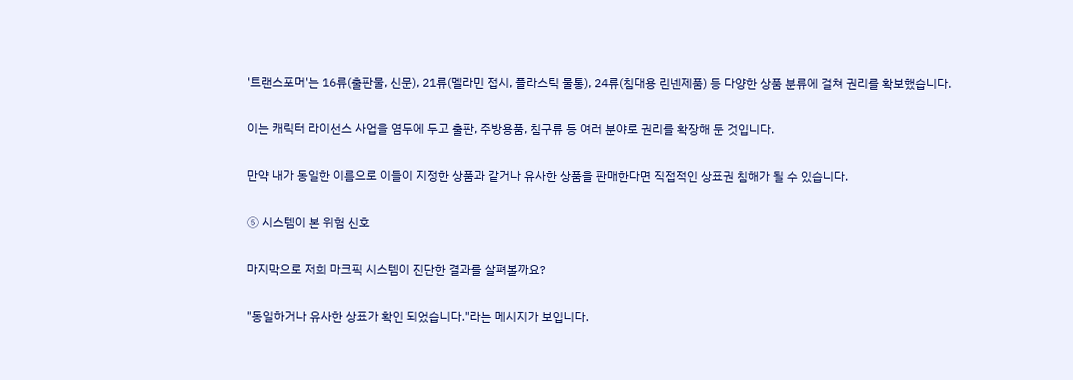'트랜스포머'는 16류(출판물, 신문), 21류(멜라민 접시, 플라스틱 물통), 24류(침대용 린넨제품) 등 다양한 상품 분류에 걸쳐 권리를 확보했습니다.

이는 캐릭터 라이선스 사업을 염두에 두고 출판, 주방용품, 침구류 등 여러 분야로 권리를 확장해 둔 것입니다.

만약 내가 동일한 이름으로 이들이 지정한 상품과 같거나 유사한 상품을 판매한다면 직접적인 상표권 침해가 될 수 있습니다.

⑤ 시스템이 본 위험 신호

마지막으로 저희 마크픽 시스템이 진단한 결과를 살펴볼까요?

"동일하거나 유사한 상표가 확인 되었습니다."라는 메시지가 보입니다.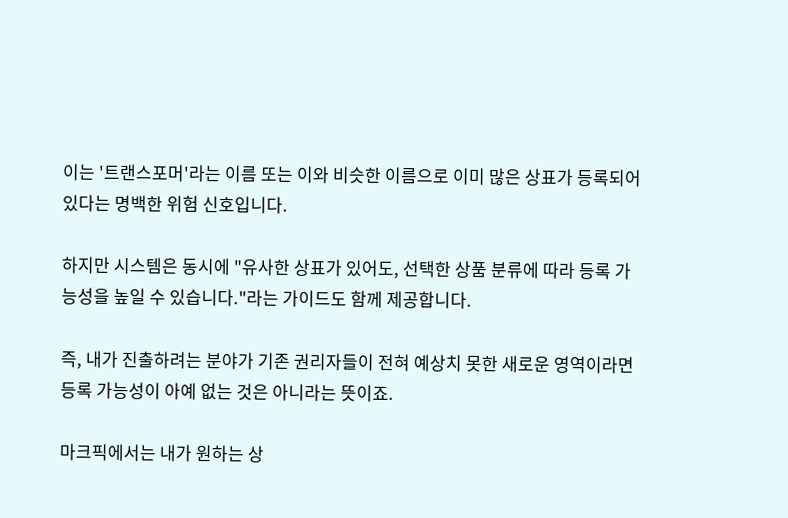이는 '트랜스포머'라는 이름 또는 이와 비슷한 이름으로 이미 많은 상표가 등록되어 있다는 명백한 위험 신호입니다.

하지만 시스템은 동시에 "유사한 상표가 있어도, 선택한 상품 분류에 따라 등록 가능성을 높일 수 있습니다."라는 가이드도 함께 제공합니다.

즉, 내가 진출하려는 분야가 기존 권리자들이 전혀 예상치 못한 새로운 영역이라면 등록 가능성이 아예 없는 것은 아니라는 뜻이죠.

마크픽에서는 내가 원하는 상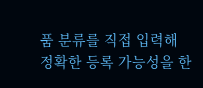품 분류를 직접 입력해 정확한 등록 가능성을 한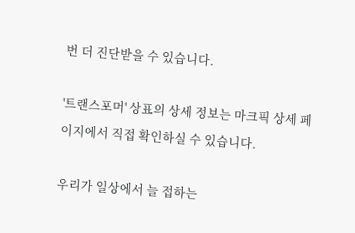번 더 진단받을 수 있습니다.

'트랜스포머' 상표의 상세 정보는 마크픽 상세 페이지에서 직접 확인하실 수 있습니다.

우리가 일상에서 늘 접하는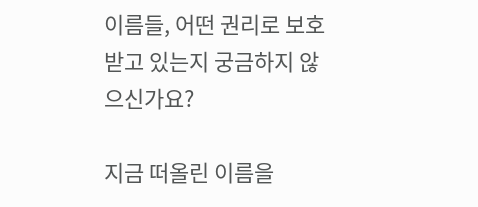이름들, 어떤 권리로 보호받고 있는지 궁금하지 않으신가요?

지금 떠올린 이름을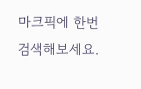마크픽에 한번 검색해보세요.